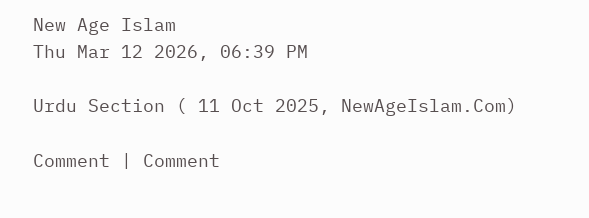New Age Islam
Thu Mar 12 2026, 06:39 PM

Urdu Section ( 11 Oct 2025, NewAgeIslam.Com)

Comment | Comment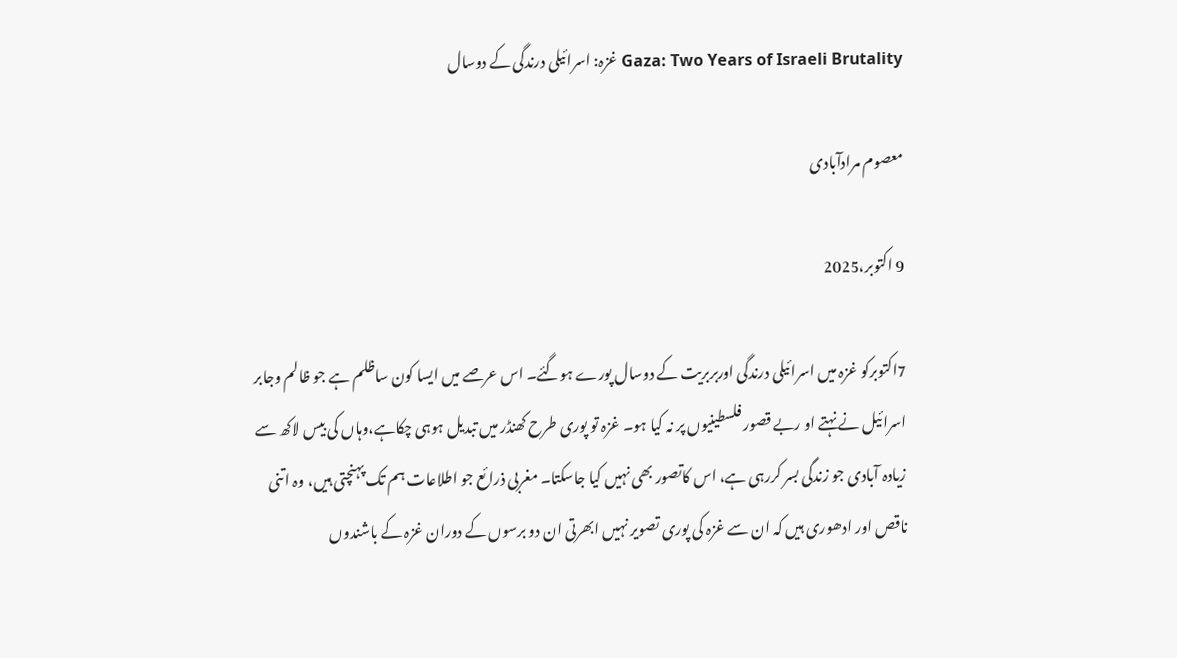Gaza: Two Years of Israeli Brutality غزہ: اسرائیلی درندگی کے دوسال

معصوم مرادآبادی

9 اکتوبر،2025

7اکتوبرکو غزہ میں اسرائیلی درندگی اوربربریت کے دوسال پورے ہوگئے۔ اس عرصے میں ایسا کون ساظلم ہے جو ظالم وجابر اسرائیل نے نہتے او ربے قصور فلسطینیوں پر نہ کیا ہو۔ غزہ تو پوری طرح کھنڈر میں تبدیل ہوہی چکاہے،وہاں کی بیس لاکھ سے زیادہ آبادی جو زندگی بسر کررہی ہے، اس کاتصور بھی نہیں کیا جاسکتا۔ مغربی ذرائع جو اطلاعات ہم تک پہنچتی ہیں، وہ اتنی ناقص اور ادھوری ہیں کہ ان سے غزہ کی پوری تصویر نہیں ابھرتی ان دو برسوں کے دوران غزہ کے باشندوں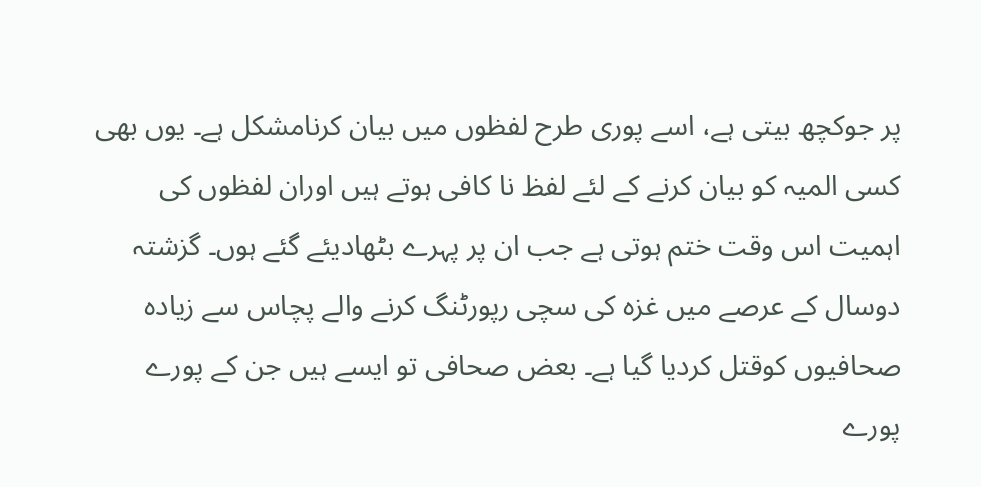پر جوکچھ بیتی ہے، اسے پوری طرح لفظوں میں بیان کرنامشکل ہے۔ یوں بھی کسی المیہ کو بیان کرنے کے لئے لفظ نا کافی ہوتے ہیں اوران لفظوں کی اہمیت اس وقت ختم ہوتی ہے جب ان پر پہرے بٹھادیئے گئے ہوں۔ گزشتہ دوسال کے عرصے میں غزہ کی سچی رپورٹنگ کرنے والے پچاس سے زیادہ صحافیوں کوقتل کردیا گیا ہے۔ بعض صحافی تو ایسے ہیں جن کے پورے پورے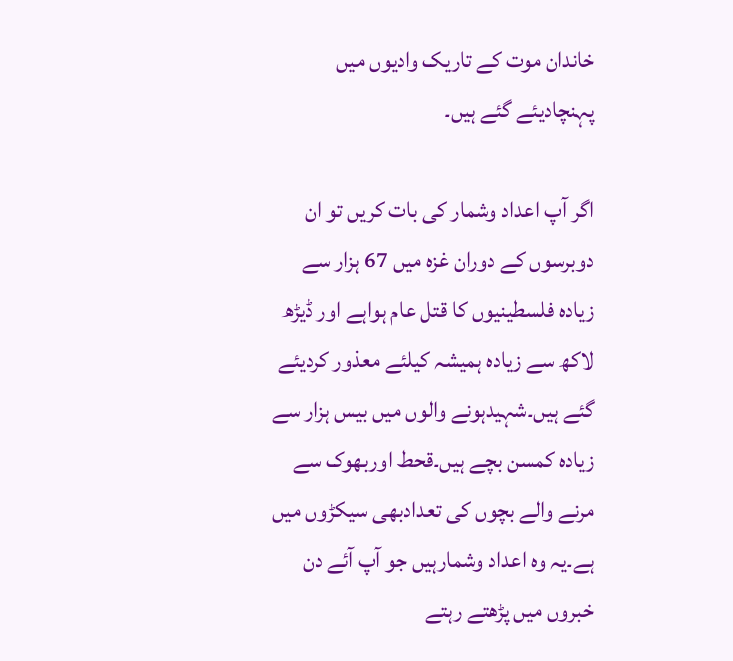خاندان موت کے تاریک وادیوں میں پہنچادیئے گئے ہیں۔

اگر آپ اعداد وشمار کی بات کریں تو ان دوبرسوں کے دوران غزہ میں 67 ہزار سے زیادہ فلسطینیوں کا قتل عام ہواہے اور ڈیڑھ لاکھ سے زیادہ ہمیشہ کیلئے معذور کردیئے گئے ہیں۔شہیدہونے والوں میں بیس ہزار سے زیادہ کمسن بچے ہیں۔قحط اوربھوک سے مرنے والے بچوں کی تعدادبھی سیکڑوں میں ہے۔یہ وہ اعداد وشمارہیں جو آپ آئے دن خبروں میں پڑھتے رہتے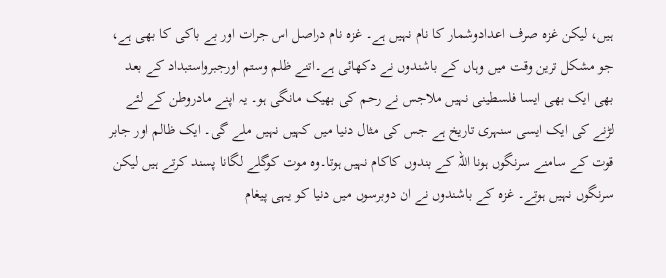ہیں، لیکن غزہ صرف اعدادوشمار کا نام نہیں ہے۔ غزہ نام دراصل اس جرات اور بے باکی کا بھی ہے، جو مشکل ترین وقت میں وہاں کے باشندوں نے دکھائی ہے۔اتنے ظلم وستم اورجبرواستبداد کے بعد بھی ایک بھی ایسا فلسطینی نہیں ملاجس نے رحم کی بھیک مانگی ہو۔ یہ اپنے مادروطن کے لئے لڑنے کی ایک ایسی سنہری تاریخ ہے جس کی مثال دنیا میں کہیں نہیں ملے گی۔ ایک ظالم اور جابر قوت کے سامنے سرنگوں ہونا اللہ کے بندوں کاکام نہیں ہوتا۔وہ موت کوگلے لگانا پسند کرتے ہیں لیکن سرنگوں نہیں ہوتے۔ غزہ کے باشندوں نے ان دوبرسوں میں دنیا کو یہی پیغام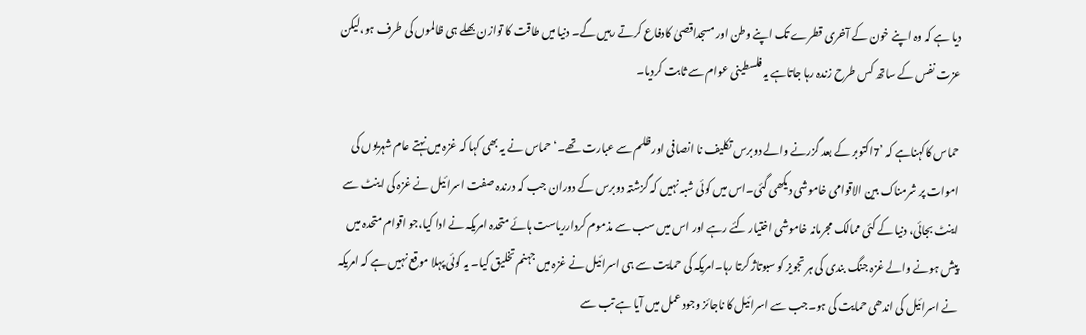دیا ہے کہ وہ اپنے خون کے آخری قطرے تک اپنے وطن اور مسجداقصیٰ کادفاع کرتے رہیں گے۔ دنیا میں طاقت کا توازن بھلے ہی ظالموں کی طرف ہو،لیکن عزت نفس کے ساتھ کس طرح زندہ رہا جاتاہے یہ فلسطینی عوام سے ثابت کردیا۔

حماس کاکہناہے کہ ’7اکتوبر کے بعد گزرنے والے دوبرس تکلیف نا انصافی اور ظلم سے عبارت تھے۔‘ حماس نے یہ بھی کہا کہ غزہ میں نہتے عام شہریوں کی اموات پر شرمناک بین الاقوامی خاموشی دیکھی گئی۔اس میں کوئی شبہ نہیں کہ گزشتہ دوبرس کے دوران جب کہ درندہ صفت اسرائیل نے غزہ کی اینٹ سے اینٹ بجائی، دنیا کے کئی ممالک مجرمانہ خاموشی اختیار کئے رہے اور اس میں سب سے مذموم کردارریاست ہائے متحدہ امریکہ نے ادا کیا،جو اقوام متحدہ میں پیش ہونے والے غزہ جنگ بندی کی ہر تجویز کو سبوتاژ کرتا رہا۔امریکہ کی حمایت سے ہی اسرائیل نے غزہ میں جہنم تخلیق کیا۔ یہ کوئی پہلا موقع نہیں ہے کہ امریکہ نے اسرائیل کی اندھی حمایت کی ہو۔جب سے اسرائیل کا ناجائز وجود عمل میں آیا ہے تب سے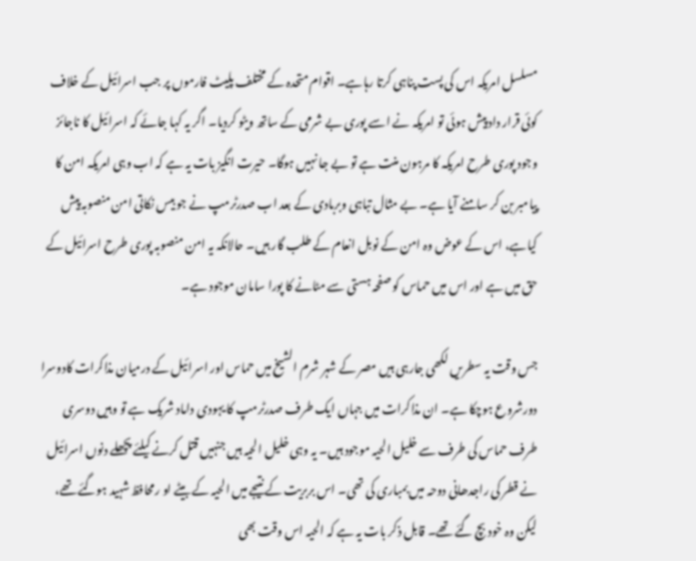مسلسل امریکہ اس کی پست پناہی کرتا رہاہے۔ اقوام متحدہ کے مختلف پلیٹ فارموں پر جب اسرائیل کے خلاف کوئی قرار داد پیش ہوئی تو امریکہ نے اسے پوری بے شرمی کے ساتھ ویٹو کردیا۔ اگر یہ کہا جائے کہ اسرائیل کا ناجائز وجود پوری طرح امریکہ کا مرہون منت ہے تو بے جا نہیں ہوگا۔ حیرت انگیز بات یہ ہے کہ اب وہی امریکہ امن کا پیامبر بن کر سامنے آیا ہے۔ بے مثال تباہی وبربادی کے بعد اب صدرٹرمپ نے جو بیس نکاتی امن منصوبہ پیش کیاہے، اس کے عوض وہ امن کے نوبل انعام کے طلب گار ہیں۔ حالانکہ یہ امن منصوبہ پوری طرح اسرائیل کے حق میں ہے اور اس میں حماس کو صفحہ ہستی سے مٹانے کا پورا سامان موجود ہے۔

جس وقت یہ سطریں لکھی جارہی ہیں مصر کے شہر شرم الشیخ میں حماس اور اسرائیل کے درمیان مذاکرات کادوسرا دورشروع ہوچکا ہے۔ ان مذاکرات میں جہاں ایک طرف صدرٹرمپ کا یہودی داماد شریک ہے تو وہیں دوسری طرف حماس کی طرف سے خلیل الحیہ موجود ہیں۔ یہ وہی خلیل الحیہ ہیں جنہیں قتل کرنے کیلئے پچھلے دنوں اسرائیل نے قطر کی راجدھانی دوحہ میں بمباری کی تھی۔ اس بربریت کے نتیجے میں الحیہ کے بیٹے او رمحافظ شہید ہوگئے تھے، لیکن وہ خود بچ گئے تھے۔ قابل ذکر بات یہ ہے کہ الحیہ اس وقت بھی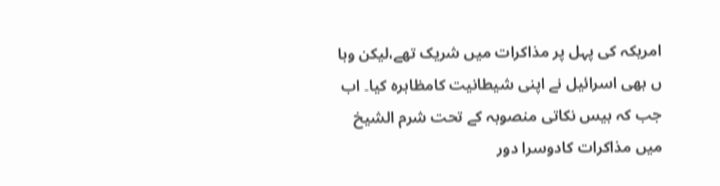امریکہ کی پہل پر مذاکرات میں شریک تھے،لیکن وہا ں بھی اسرائیل نے اپنی شیطانیت کامظاہرہ کیا۔ اب جب کہ بیس نکاتی منصوبہ کے تحت شرم الشیخ میں مذاکرات کادوسرا دور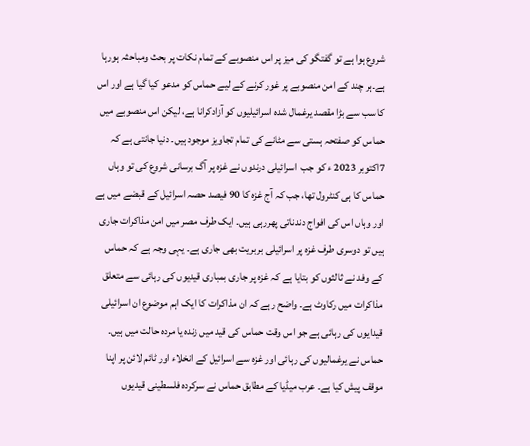شروع ہوا ہے تو گفتگو کی میز پر اس منصوبے کے تمام نکات پر بحث ومباحثہ ہورہا ہے۔ہر چند کے امن منصوبے پر غور کرنے کے لیے حماس کو مدعو کیا گیا ہے اور اس کا سب سے بڑا مقصد یرغمال شدہ اسرائیلیوں کو آزادکرانا ہے، لیکن اس منصوبے میں حماس کو صفتحہ ہستی سے مٹانے کی تمام تجاویز موجود ہیں۔ دنیا جانتی ہے کہ 7اکتوبر 2023 ء کو جب  اسرائیلی درندوں نے غزہ پر آگ برسانی شروع کی تو وہاں حماس کا ہی کنٹرول تھا، جب کہ آج غزہ کا 90 فیصد حصہ اسرائیل کے قبضے میں ہے اور وہاں اس کی افواج دندناتی پھررہی ہیں۔ ایک طرف مصر میں امن مذاکرات جاری ہیں تو دوسری طرف غزہ پر اسرائیلی بربریت بھی جاری ہے۔ یہی وجہ ہے کہ حماس کے وفد نے ثالثوں کو بتایا ہے کہ غزہ پر جاری بمباری قیدیوں کی رہائی سے متعلق مذاکرات میں رکاوٹ ہے۔ واضح رہے کہ ان مذاکرات کا ایک اہم موضوع ان اسرائیلی قیدایوں کی رہائی ہے جو اس وقت حماس کی قید میں زندہ یا مردہ حالت میں ہیں۔ حماس نے یرغمالیوں کی رہائی اور غزہ سے اسرائیل کے انخلاء اور ٹائم لائن پر اپنا موقف پیش کیا ہے۔ عرب میڈیا کے مطابق حماس نے سرکردہ فلسطینی قیدیوں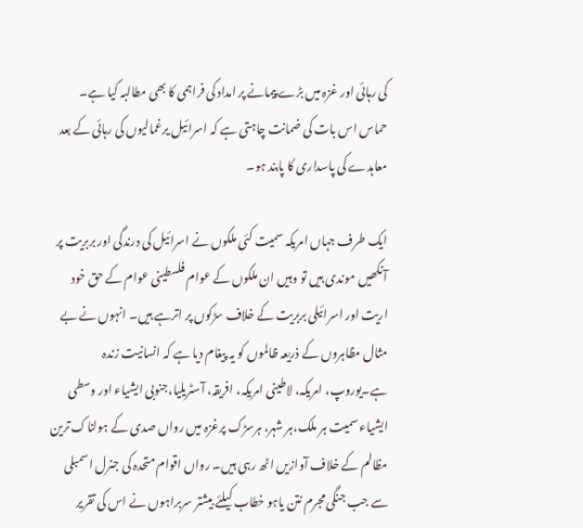کی رہائی اور غزہ میں بڑے پیمانے پر امداد کی فراہمی کا بھی مطالبہ کیا ہے۔ حماس اس بات کی ضمانت چاہتی ہے کہ اسرائیل یرغمالیوں کی رہائی کے بعد معاہدے کی پاسداری کا پابند ہو۔

ایک طرف جہاں امریکہ سمیت کئی ملکوں نے اسرائیل کی درندگی اور بربریت پر آنکھیں موندی ہیں تو وہیں ان ملکوں کے عوام فلسطینی عوام کے حق خود اریت اور اسرائیلی بربریت کے خلاف سڑکوں پر اترہے ہیں۔ انہوں نے بے مثال مظاہروں کے ذریعہ ظالموں کو یہ پیغام دیا ہے کہ انسانیت زندہ ہے۔یوروپ، امریکہ، لاطینی امریکہ، افریقہ، آسٹریلیا،جنوبی ایشیاء اور وسطی ایشیاء سمیت ہر ملک،ہر شہر، ہرسڑک پرغزہ میں رواں صدی کے ہولناک ترین مظالم کے خلاف آوازیں اٹھ رہی ہیں۔ رواں اقوام متحدہ کی جنرل اسمبلی سے جب جنگی مجرم نتن یاہو خطاب کیلئے بیشتر سربراہوں نے اس کی تقریر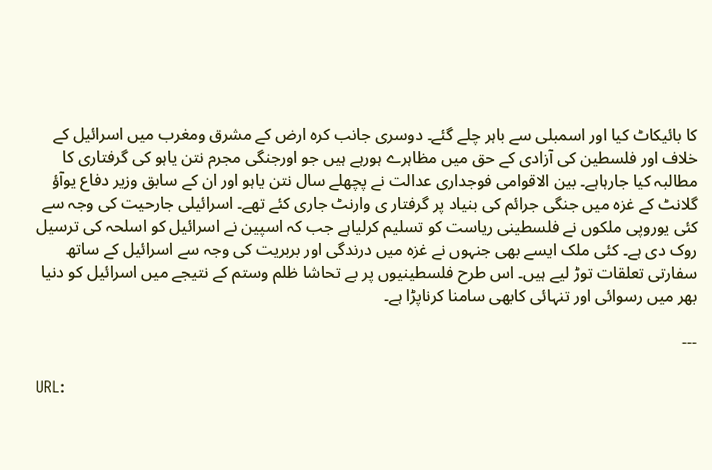کا بائیکاٹ کیا اور اسمبلی سے باہر چلے گئے۔ دوسری جانب کرہ ارض کے مشرق ومغرب میں اسرائیل کے خلاف اور فلسطین کی آزادی کے حق میں مظاہرے ہورہے ہیں جو اورجنگی مجرم نتن یاہو کی گرفتاری کا مطالبہ کیا جارہاہے۔ بین الاقوامی فوجداری عدالت نے پچھلے سال نتن یاہو اور ان کے سابق وزیر دفاع یوآؤ گلانٹ کے غزہ میں جنگی جرائم کی بنیاد پر گرفتار ی وارنٹ جاری کئے تھے۔ اسرائیلی جارحیت کی وجہ سے کئی یوروپی ملکوں نے فلسطینی ریاست کو تسلیم کرلیاہے جب کہ اسپین نے اسرائیل کو اسلحہ کی ترسیل روک دی ہے۔ کئی ملک ایسے بھی جنہوں نے غزہ میں درندگی اور بربریت کی وجہ سے اسرائیل کے ساتھ سفارتی تعلقات توڑ لیے ہیں۔ اس طرح فلسطینیوں پر بے تحاشا ظلم وستم کے نتیجے میں اسرائیل کو دنیا بھر میں رسوائی اور تنہائی کابھی سامنا کرناپڑا ہے۔

---

URL: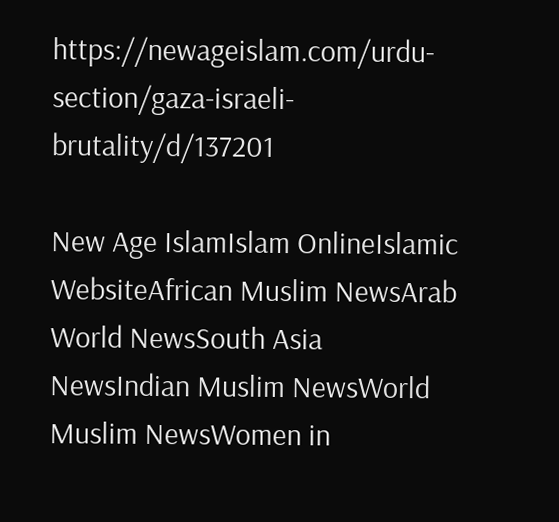https://newageislam.com/urdu-section/gaza-israeli-brutality/d/137201

New Age IslamIslam OnlineIslamic WebsiteAfrican Muslim NewsArab World NewsSouth Asia NewsIndian Muslim NewsWorld Muslim NewsWomen in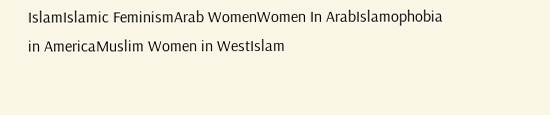IslamIslamic FeminismArab WomenWomen In ArabIslamophobia in AmericaMuslim Women in WestIslam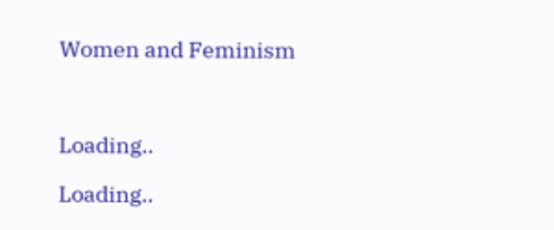Women and Feminism



Loading..

Loading..